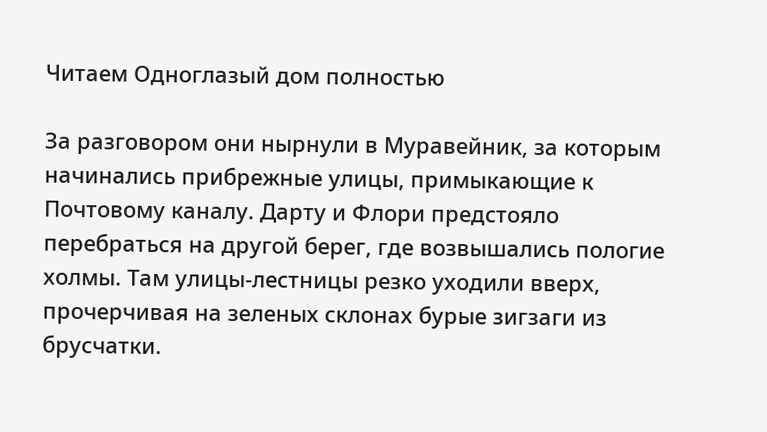Читаем Одноглазый дом полностью

За разговором они нырнули в Муравейник, за которым начинались прибрежные улицы, примыкающие к Почтовому каналу. Дарту и Флори предстояло перебраться на другой берег, где возвышались пологие холмы. Там улицы-лестницы резко уходили вверх, прочерчивая на зеленых склонах бурые зигзаги из брусчатки.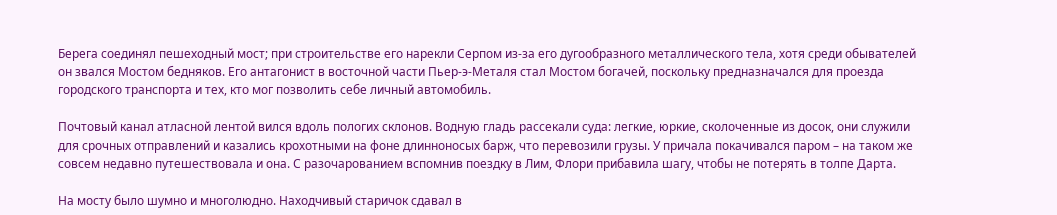Берега соединял пешеходный мост; при строительстве его нарекли Серпом из-за его дугообразного металлического тела, хотя среди обывателей он звался Мостом бедняков. Его антагонист в восточной части Пьер-э-Металя стал Мостом богачей, поскольку предназначался для проезда городского транспорта и тех, кто мог позволить себе личный автомобиль.

Почтовый канал атласной лентой вился вдоль пологих склонов. Водную гладь рассекали суда: легкие, юркие, сколоченные из досок, они служили для срочных отправлений и казались крохотными на фоне длинноносых барж, что перевозили грузы. У причала покачивался паром – на таком же совсем недавно путешествовала и она. С разочарованием вспомнив поездку в Лим, Флори прибавила шагу, чтобы не потерять в толпе Дарта.

На мосту было шумно и многолюдно. Находчивый старичок сдавал в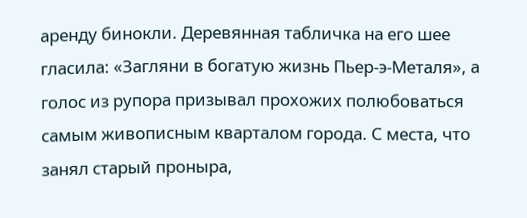аренду бинокли. Деревянная табличка на его шее гласила: «Загляни в богатую жизнь Пьер-э-Металя», а голос из рупора призывал прохожих полюбоваться самым живописным кварталом города. С места, что занял старый проныра,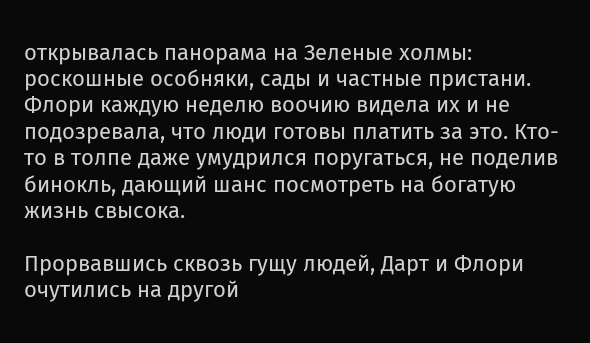открывалась панорама на Зеленые холмы: роскошные особняки, сады и частные пристани. Флори каждую неделю воочию видела их и не подозревала, что люди готовы платить за это. Кто-то в толпе даже умудрился поругаться, не поделив бинокль, дающий шанс посмотреть на богатую жизнь свысока.

Прорвавшись сквозь гущу людей, Дарт и Флори очутились на другой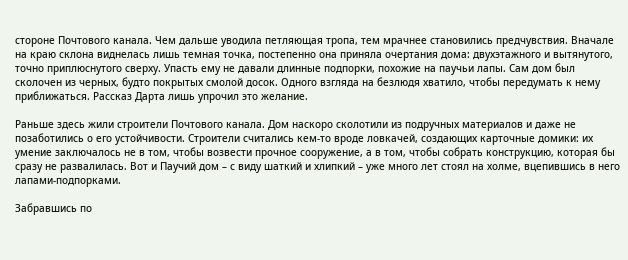стороне Почтового канала. Чем дальше уводила петляющая тропа, тем мрачнее становились предчувствия. Вначале на краю склона виднелась лишь темная точка, постепенно она приняла очертания дома: двухэтажного и вытянутого, точно приплюснутого сверху. Упасть ему не давали длинные подпорки, похожие на паучьи лапы. Сам дом был сколочен из черных, будто покрытых смолой досок. Одного взгляда на безлюдя хватило, чтобы передумать к нему приближаться. Рассказ Дарта лишь упрочил это желание.

Раньше здесь жили строители Почтового канала. Дом наскоро сколотили из подручных материалов и даже не позаботились о его устойчивости. Строители считались кем-то вроде ловкачей, создающих карточные домики: их умение заключалось не в том, чтобы возвести прочное сооружение, а в том, чтобы собрать конструкцию, которая бы сразу не развалилась. Вот и Паучий дом – с виду шаткий и хлипкий – уже много лет стоял на холме, вцепившись в него лапами-подпорками.

Забравшись по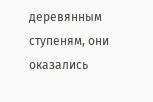деревянным ступеням, они оказались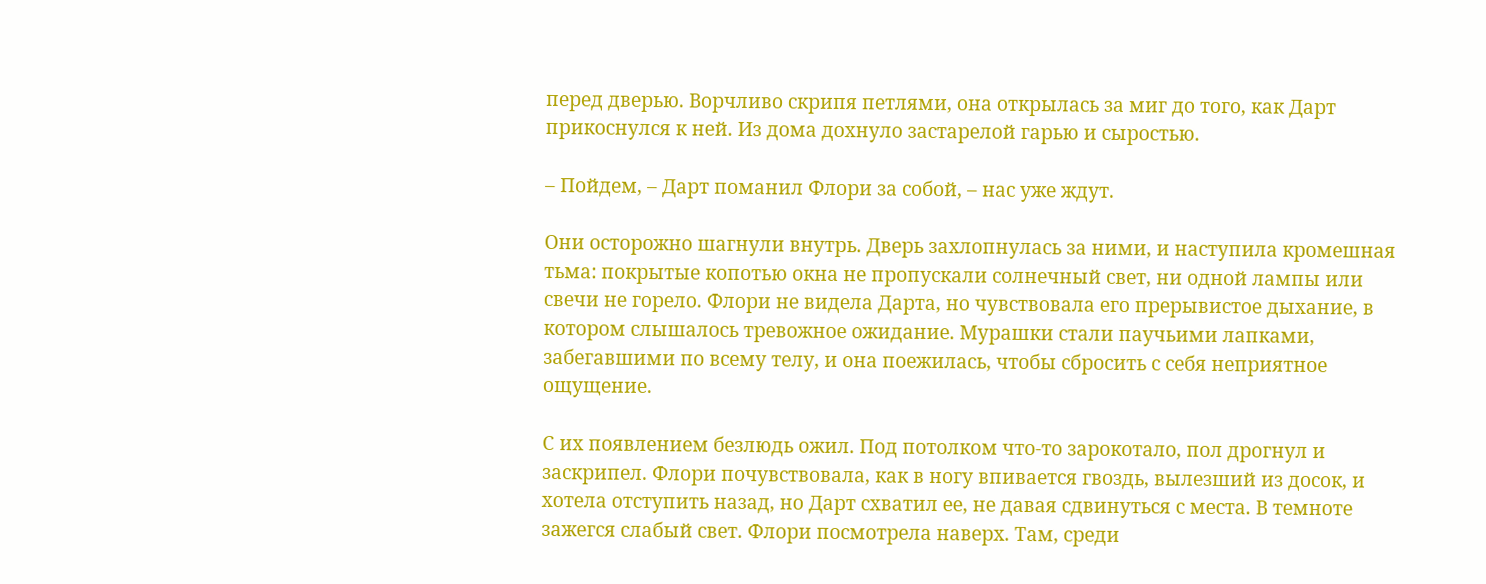перед дверью. Ворчливо скрипя петлями, она открылась за миг до того, как Дарт прикоснулся к ней. Из дома дохнуло застарелой гарью и сыростью.

– Пойдем, – Дарт поманил Флори за собой, – нас уже ждут.

Они осторожно шагнули внутрь. Дверь захлопнулась за ними, и наступила кромешная тьма: покрытые копотью окна не пропускали солнечный свет, ни одной лампы или свечи не горело. Флори не видела Дарта, но чувствовала его прерывистое дыхание, в котором слышалось тревожное ожидание. Мурашки стали паучьими лапками, забегавшими по всему телу, и она поежилась, чтобы сбросить с себя неприятное ощущение.

С их появлением безлюдь ожил. Под потолком что-то зарокотало, пол дрогнул и заскрипел. Флори почувствовала, как в ногу впивается гвоздь, вылезший из досок, и хотела отступить назад, но Дарт схватил ее, не давая сдвинуться с места. В темноте зажегся слабый свет. Флори посмотрела наверх. Там, среди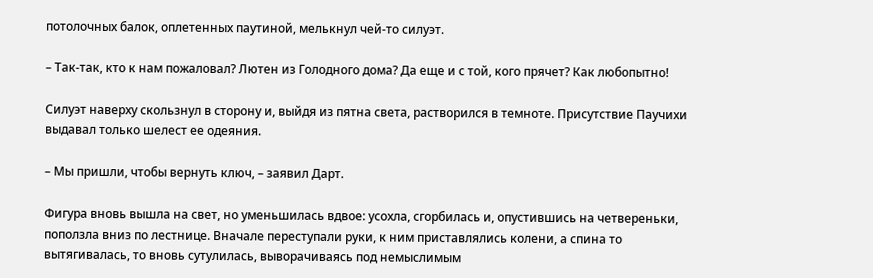потолочных балок, оплетенных паутиной, мелькнул чей-то силуэт.

– Так-так, кто к нам пожаловал? Лютен из Голодного дома? Да еще и с той, кого прячет? Как любопытно!

Силуэт наверху скользнул в сторону и, выйдя из пятна света, растворился в темноте. Присутствие Паучихи выдавал только шелест ее одеяния.

– Мы пришли, чтобы вернуть ключ, – заявил Дарт.

Фигура вновь вышла на свет, но уменьшилась вдвое: усохла, сгорбилась и, опустившись на четвереньки, поползла вниз по лестнице. Вначале переступали руки, к ним приставлялись колени, а спина то вытягивалась, то вновь сутулилась, выворачиваясь под немыслимым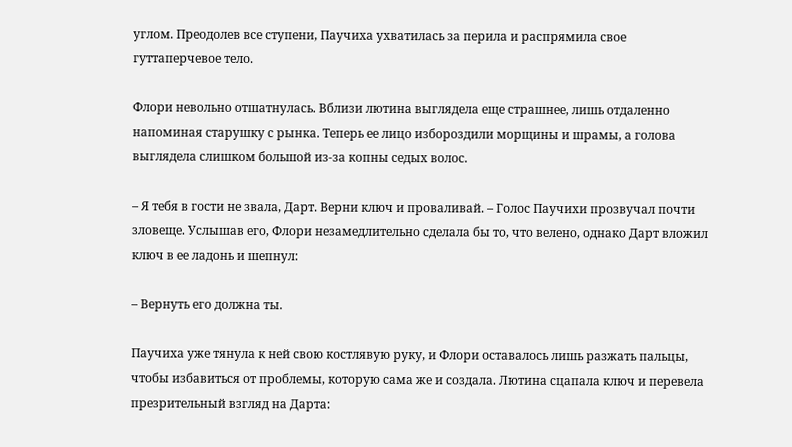углом. Преодолев все ступени, Паучиха ухватилась за перила и распрямила свое гуттаперчевое тело.

Флори невольно отшатнулась. Вблизи лютина выглядела еще страшнее, лишь отдаленно напоминая старушку с рынка. Теперь ее лицо избороздили морщины и шрамы, а голова выглядела слишком большой из-за копны седых волос.

– Я тебя в гости не звала, Дарт. Верни ключ и проваливай. – Голос Паучихи прозвучал почти зловеще. Услышав его, Флори незамедлительно сделала бы то, что велено, однако Дарт вложил ключ в ее ладонь и шепнул:

– Вернуть его должна ты.

Паучиха уже тянула к ней свою костлявую руку, и Флори оставалось лишь разжать пальцы, чтобы избавиться от проблемы, которую сама же и создала. Лютина сцапала ключ и перевела презрительный взгляд на Дарта: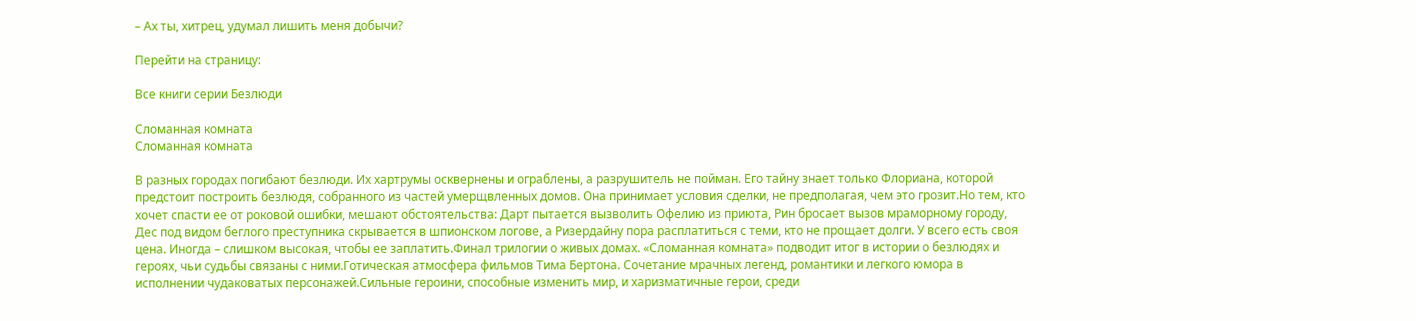– Ах ты, хитрец, удумал лишить меня добычи?

Перейти на страницу:

Все книги серии Безлюди

Сломанная комната
Сломанная комната

В разных городах погибают безлюди. Их хартрумы осквернены и ограблены, а разрушитель не пойман. Его тайну знает только Флориана, которой предстоит построить безлюдя, собранного из частей умерщвленных домов. Она принимает условия сделки, не предполагая, чем это грозит.Но тем, кто хочет спасти ее от роковой ошибки, мешают обстоятельства: Дарт пытается вызволить Офелию из приюта, Рин бросает вызов мраморному городу, Дес под видом беглого преступника скрывается в шпионском логове, а Ризердайну пора расплатиться с теми, кто не прощает долги. У всего есть своя цена. Иногда – слишком высокая, чтобы ее заплатить.Финал трилогии о живых домах. «Сломанная комната» подводит итог в истории о безлюдях и героях, чьи судьбы связаны с ними.Готическая атмосфера фильмов Тима Бертона. Сочетание мрачных легенд, романтики и легкого юмора в исполнении чудаковатых персонажей.Сильные героини, способные изменить мир, и харизматичные герои, среди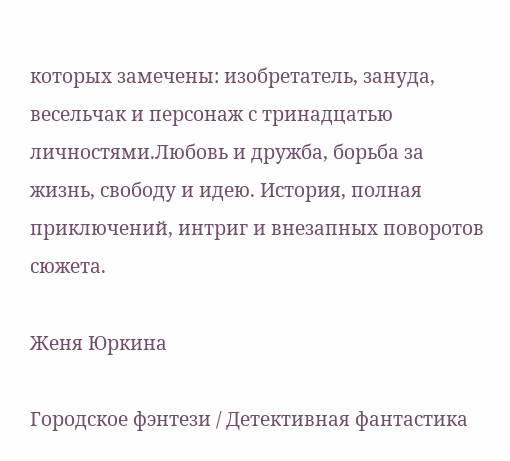которых замечены: изобретатель, зануда, весельчак и персонаж с тринадцатью личностями.Любовь и дружба, борьба за жизнь, свободу и идею. История, полная приключений, интриг и внезапных поворотов сюжета.

Женя Юркина

Городское фэнтези / Детективная фантастика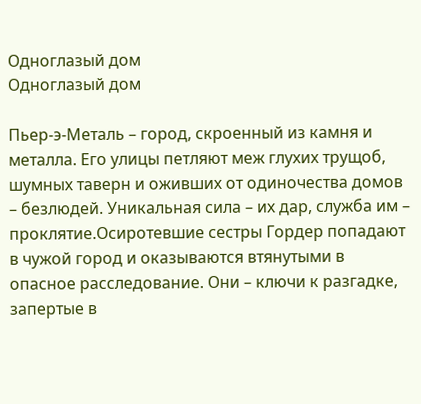Одноглазый дом
Одноглазый дом

Пьер-э-Металь – город, скроенный из камня и металла. Его улицы петляют меж глухих трущоб, шумных таверн и оживших от одиночества домов – безлюдей. Уникальная сила – их дар, служба им – проклятие.Осиротевшие сестры Гордер попадают в чужой город и оказываются втянутыми в опасное расследование. Они – ключи к разгадке, запертые в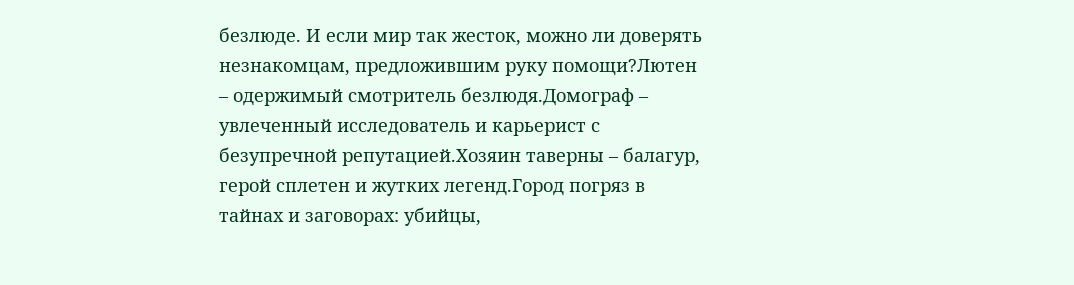безлюде. И если мир так жесток, можно ли доверять незнакомцам, предложившим руку помощи?Лютен – одержимый смотритель безлюдя.Домограф – увлеченный исследователь и карьерист с безупречной репутацией.Хозяин таверны – балагур, герой сплетен и жутких легенд.Город погряз в тайнах и заговорах: убийцы,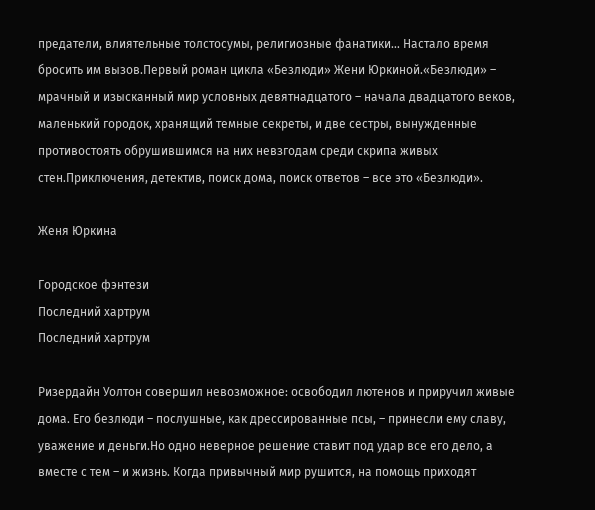предатели, влиятельные толстосумы, религиозные фанатики… Настало время бросить им вызов.Первый роман цикла «Безлюди» Жени Юркиной.«Безлюди» – мрачный и изысканный мир условных девятнадцатого – начала двадцатого веков, маленький городок, хранящий темные секреты, и две сестры, вынужденные противостоять обрушившимся на них невзгодам среди скрипа живых стен.Приключения, детектив, поиск дома, поиск ответов – все это «Безлюди».

Женя Юркина

Городское фэнтези
Последний хартрум
Последний хартрум

Ризердайн Уолтон совершил невозможное: освободил лютенов и приручил живые дома. Его безлюди – послушные, как дрессированные псы, – принесли ему славу, уважение и деньги.Но одно неверное решение ставит под удар все его дело, а вместе с тем – и жизнь. Когда привычный мир рушится, на помощь приходят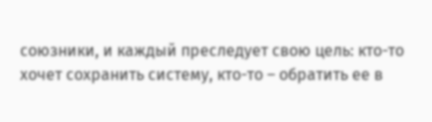союзники, и каждый преследует свою цель: кто-то хочет сохранить систему, кто-то – обратить ее в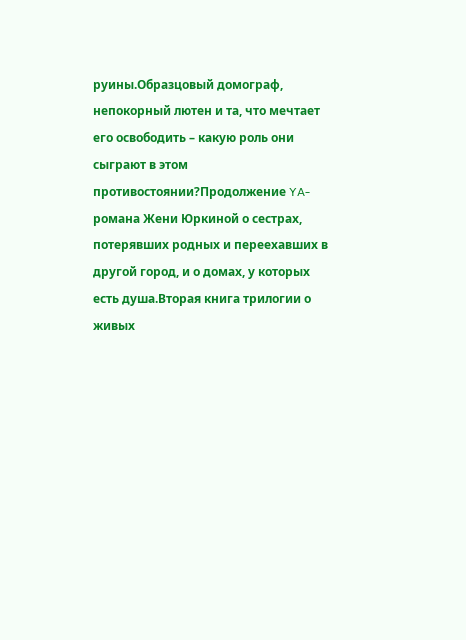руины.Образцовый домограф, непокорный лютен и та, что мечтает его освободить – какую роль они сыграют в этом противостоянии?Продолжение YA-романа Жени Юркиной о сестрах, потерявших родных и переехавших в другой город, и о домах, у которых есть душа.Вторая книга трилогии о живых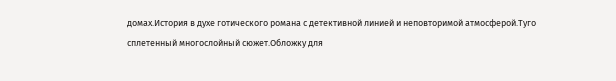домах.История в духе готического романа с детективной линией и неповторимой атмосферой.Туго сплетенный многослойный сюжет.Обложку для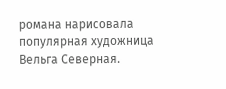романа нарисовала популярная художница Вельга Северная.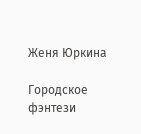Женя Юркина

Городское фэнтези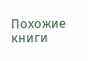Похожие книги